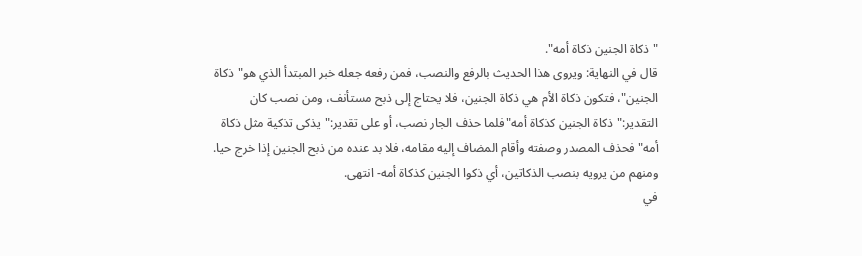"ذكاة الجنين ذكاة أمه".
قال في النهاية: ويروى هذا الحديث بالرفع والنصب، فمن رفعه جعله خبر المبتدأ الذي هو"ذكاة الجنين"، فتكون ذكاة الأم هي ذكاة الجنين، فلا يحتاج إلى ذبح مستأنف، ومن نصب كان التقدير:"ذكاة الجنين كذكاة أمه"فلما حذف الجار نصب، أو على تقدير:"يذكى تذكية مثل ذكاة أمه"فحذف المصدر وصفته وأقام المضاف إليه مقامه، فلا بد عنده من ذبح الجنين إذا خرج حيا.
ومنهم من يرويه بنصب الذكاتين، أي ذكوا الجنين كذكاة أمه- انتهى.
في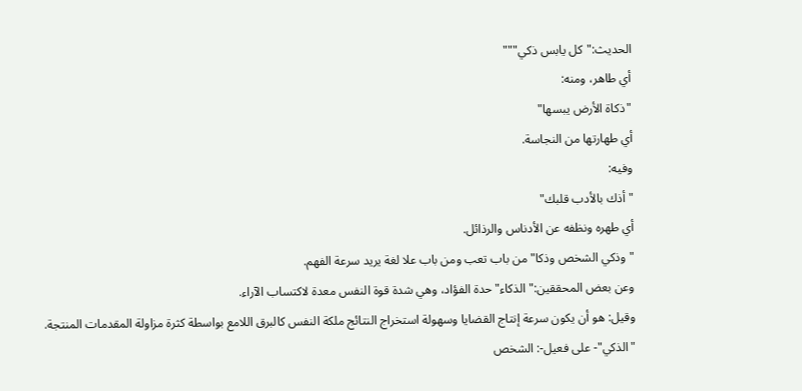الحديث:"كل يابس ذكي"""
أي طاهر، ومنه:
"ذكاة الأرض يبسها"
أي طهارتها من النجاسة.
وفيه:
"أذك بالأدب قلبك"
أي طهره ونظفه عن الأدناس والرذائل.
"وذكي الشخص وذكا"من باب تعب ومن باب علا لغة يريد سرعة الفهم.
وعن بعض المحققين:"الذكاء"حدة الفؤاد، وهي شدة قوة النفس معدة لاكتساب الآراء.
وقيل: هو أن يكون سرعة إنتاج القضايا وسهولة استخراج النتائج ملكة النفس كالبرق اللامع بواسطة كثرة مزاولة المقدمات المنتجة.
"الذكي"- على فعيل-: الشخص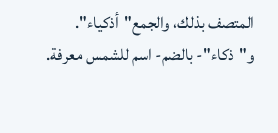المتصف بذلك، والجمع"أذكياء".
و"ذكاء"- بالضم- اسم للشمس معرفة.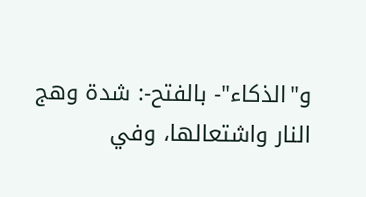و"الذكاء"- بالفتح-: شدة وهج النار واشتعالها، وفي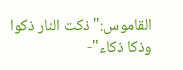القاموس:"ذكت النار ذكوا وذكا ذكاء"-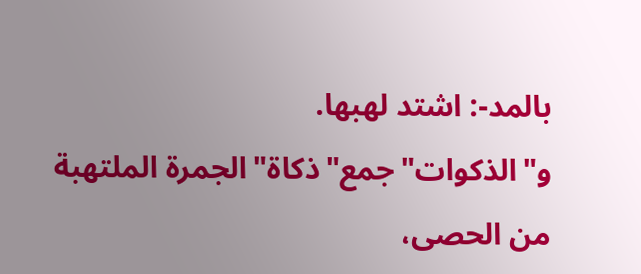بالمد-: اشتد لهبها.
و"الذكوات"جمع"ذكاة"الجمرة الملتهبة من الحصى،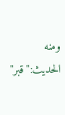ومنه الحديث:"قبر"